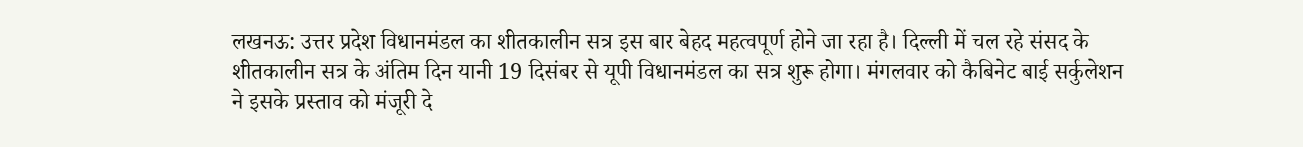लखनऊ: उत्तर प्रदेश विधानमंडल का शीतकालीन सत्र इस बार बेहद महत्वपूर्ण होने जा रहा है। दिल्ली में चल रहे संसद के शीतकालीन सत्र के अंतिम दिन यानी 19 दिसंबर से यूपी विधानमंडल का सत्र शुरू होगा। मंगलवार को कैबिनेट बाई सर्कुलेशन ने इसके प्रस्ताव को मंजूरी दे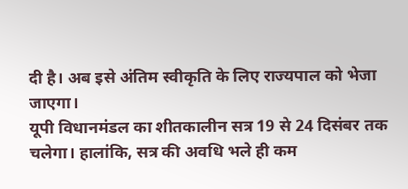दी है। अब इसे अंतिम स्वीकृति के लिए राज्यपाल को भेजा जाएगा।
यूपी विधानमंडल का शीतकालीन सत्र 19 से 24 दिसंबर तक चलेगा। हालांकि, सत्र की अवधि भले ही कम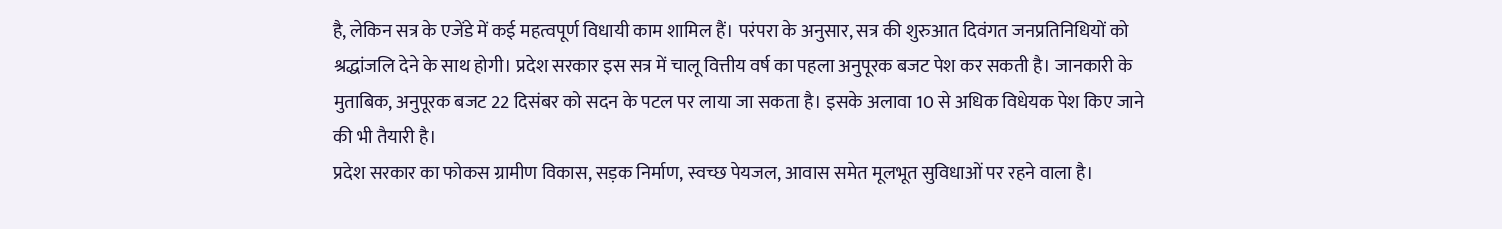है, लेकिन सत्र के एजेंडे में कई महत्वपूर्ण विधायी काम शामिल हैं। परंपरा के अनुसार, सत्र की शुरुआत दिवंगत जनप्रतिनिधियों को श्रद्धांजलि देने के साथ होगी। प्रदेश सरकार इस सत्र में चालू वित्तीय वर्ष का पहला अनुपूरक बजट पेश कर सकती है। जानकारी के मुताबिक, अनुपूरक बजट 22 दिसंबर को सदन के पटल पर लाया जा सकता है। इसके अलावा 10 से अधिक विधेयक पेश किए जाने की भी तैयारी है।
प्रदेश सरकार का फोकस ग्रामीण विकास, सड़क निर्माण, स्वच्छ पेयजल, आवास समेत मूलभूत सुविधाओं पर रहने वाला है।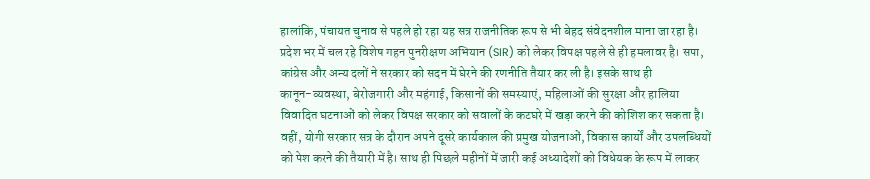हालांकि, पंचायत चुनाव से पहले हो रहा यह सत्र राजनीतिक रूप से भी बेहद संवेदनशील माना जा रहा है। प्रदेश भर में चल रहे विशेष गहन पुनरीक्षण अभियान (SIR) को लेकर विपक्ष पहले से ही हमलावर है। सपा, कांग्रेस और अन्य दलों ने सरकार को सदन में घेरने की रणनीति तैयार कर ली है। इसके साथ ही
कानून-व्यवस्था, बेरोजगारी और महंगाई, किसानों की समस्याएं, महिलाओं की सुरक्षा और हालिया विवादित घटनाओं को लेकर विपक्ष सरकार को सवालों के कटघरे में खड़ा करने की कोशिश कर सकता है।
वहीं, योगी सरकार सत्र के दौरान अपने दूसरे कार्यकाल की प्रमुख योजनाओं, विकास कार्यों और उपलब्धियों को पेश करने की तैयारी में है। साथ ही पिछले महीनों में जारी कई अध्यादेशों को विधेयक के रूप में लाकर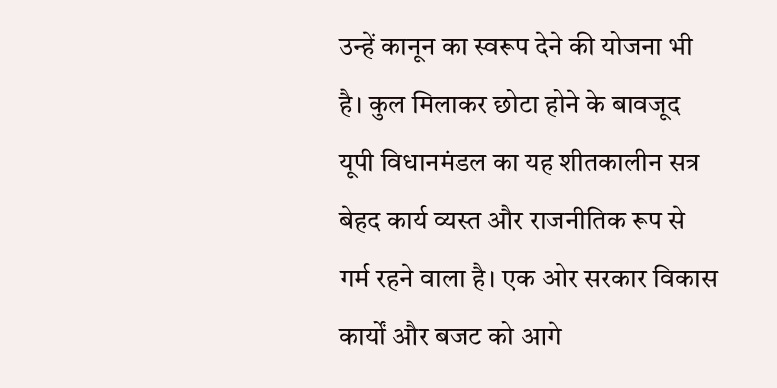उन्हें कानून का स्वरूप देने की योजना भी है। कुल मिलाकर छोटा होने के बावजूद यूपी विधानमंडल का यह शीतकालीन सत्र बेहद कार्य व्यस्त और राजनीतिक रूप से गर्म रहने वाला है। एक ओर सरकार विकास कार्यों और बजट को आगे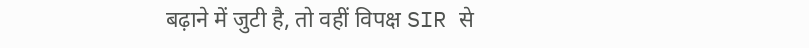बढ़ाने में जुटी है, तो वहीं विपक्ष SIR से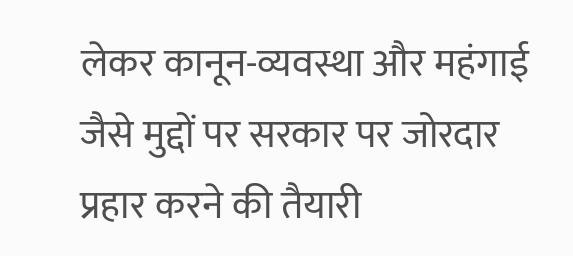लेकर कानून-व्यवस्था और महंगाई जैसे मुद्दों पर सरकार पर जोरदार प्रहार करने की तैयारी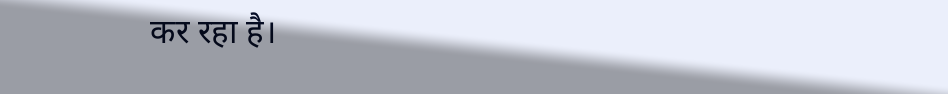कर रहा है।